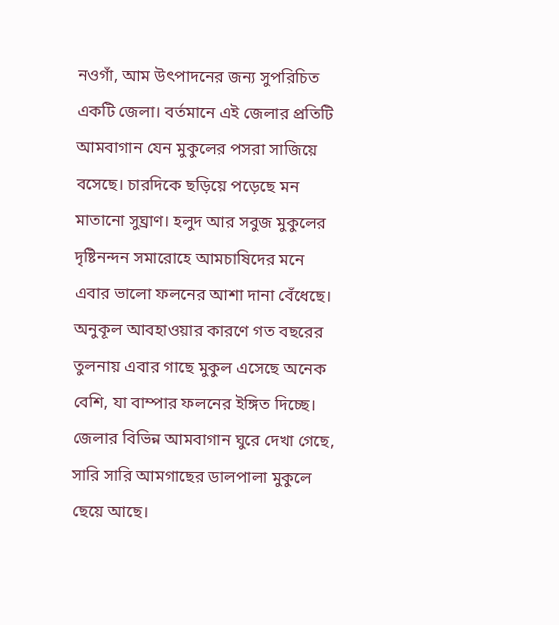নওগাঁ, আম উৎপাদনের জন্য সুপরিচিত একটি জেলা। বর্তমানে এই জেলার প্রতিটি আমবাগান যেন মুকুলের পসরা সাজিয়ে বসেছে। চারদিকে ছড়িয়ে পড়েছে মন মাতানো সুঘ্রাণ। হলুদ আর সবুজ মুকুলের দৃষ্টিনন্দন সমারোহে আমচাষিদের মনে এবার ভালো ফলনের আশা দানা বেঁধেছে। অনুকূল আবহাওয়ার কারণে গত বছরের তুলনায় এবার গাছে মুকুল এসেছে অনেক বেশি, যা বাম্পার ফলনের ইঙ্গিত দিচ্ছে।
জেলার বিভিন্ন আমবাগান ঘুরে দেখা গেছে, সারি সারি আমগাছের ডালপালা মুকুলে ছেয়ে আছে।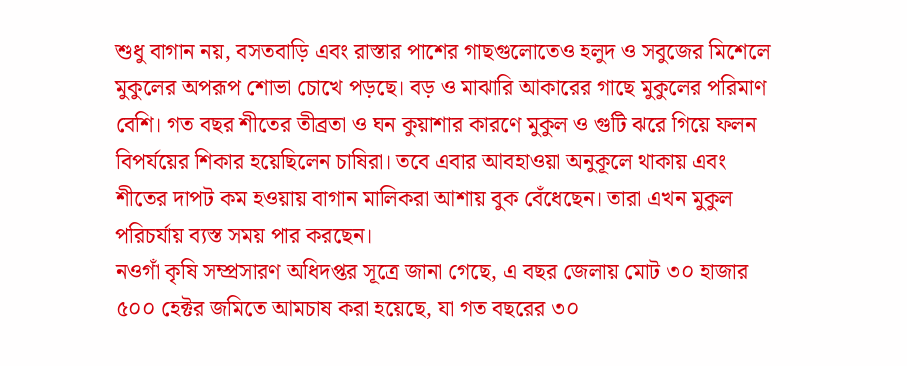শুধু বাগান নয়, বসতবাড়ি এবং রাস্তার পাশের গাছগুলোতেও হলুদ ও সবুজের মিশেলে মুকুলের অপরূপ শোভা চোখে পড়ছে। বড় ও মাঝারি আকারের গাছে মুকুলের পরিমাণ বেশি। গত বছর শীতের তীব্রতা ও ঘন কুয়াশার কারণে মুকুল ও গুটি ঝরে গিয়ে ফলন বিপর্যয়ের শিকার হয়েছিলেন চাষিরা। তবে এবার আবহাওয়া অনুকূলে থাকায় এবং শীতের দাপট কম হওয়ায় বাগান মালিকরা আশায় বুক বেঁধেছেন। তারা এখন মুকুল পরিচর্যায় ব্যস্ত সময় পার করছেন।
নওগাঁ কৃষি সম্প্রসারণ অধিদপ্তর সূত্রে জানা গেছে, এ বছর জেলায় মোট ৩০ হাজার ৫০০ হেক্টর জমিতে আমচাষ করা হয়েছে, যা গত বছরের ৩০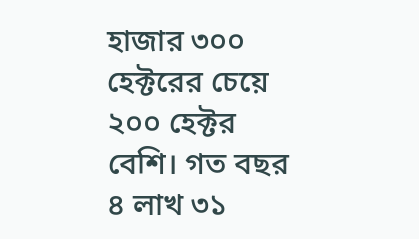হাজার ৩০০ হেক্টরের চেয়ে ২০০ হেক্টর বেশি। গত বছর ৪ লাখ ৩১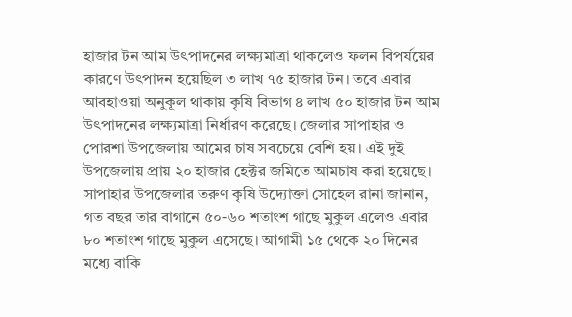হাজার টন আম উৎপাদনের লক্ষ্যমাত্রা থাকলেও ফলন বিপর্যয়ের কারণে উৎপাদন হয়েছিল ৩ লাখ ৭৫ হাজার টন। তবে এবার আবহাওয়া অনুকূল থাকায় কৃষি বিভাগ ৪ লাখ ৫০ হাজার টন আম উৎপাদনের লক্ষ্যমাত্রা নির্ধারণ করেছে। জেলার সাপাহার ও পোরশা উপজেলায় আমের চাষ সবচেয়ে বেশি হয়। এই দুই উপজেলায় প্রায় ২০ হাজার হেক্টর জমিতে আমচাষ করা হয়েছে।
সাপাহার উপজেলার তরুণ কৃষি উদ্যোক্তা সোহেল রানা জানান, গত বছর তার বাগানে ৫০-৬০ শতাংশ গাছে মুকুল এলেও এবার ৮০ শতাংশ গাছে মুকুল এসেছে। আগামী ১৫ থেকে ২০ দিনের মধ্যে বাকি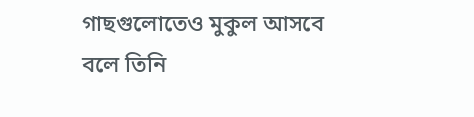গাছগুলোতেও মুকুল আসবে বলে তিনি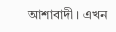আশাবাদী। এখন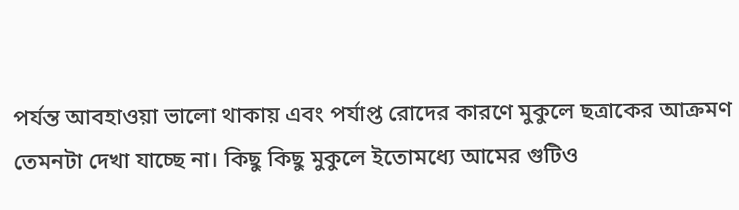পর্যন্ত আবহাওয়া ভালো থাকায় এবং পর্যাপ্ত রোদের কারণে মুকুলে ছত্রাকের আক্রমণ তেমনটা দেখা যাচ্ছে না। কিছু কিছু মুকুলে ইতোমধ্যে আমের গুটিও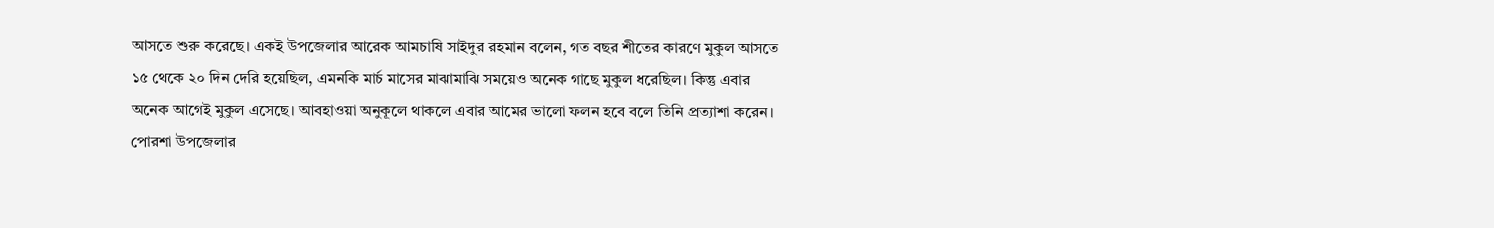আসতে শুরু করেছে। একই উপজেলার আরেক আমচাষি সাইদুর রহমান বলেন, গত বছর শীতের কারণে মুকুল আসতে ১৫ থেকে ২০ দিন দেরি হয়েছিল, এমনকি মার্চ মাসের মাঝামাঝি সময়েও অনেক গাছে মুকুল ধরেছিল। কিন্তু এবার অনেক আগেই মুকুল এসেছে। আবহাওয়া অনুকূলে থাকলে এবার আমের ভালো ফলন হবে বলে তিনি প্রত্যাশা করেন।
পোরশা উপজেলার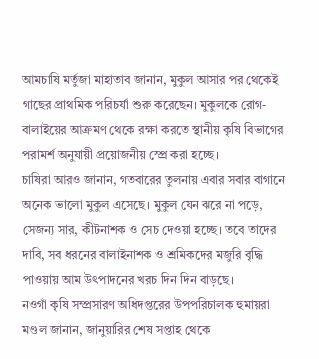আমচাষি মর্তুজা মাহাতাব জানান, মুকুল আসার পর থেকেই গাছের প্রাথমিক পরিচর্যা শুরু করেছেন। মুকুলকে রোগ-বালাইয়ের আক্রমণ থেকে রক্ষা করতে স্থানীয় কৃষি বিভাগের পরামর্শ অনুযায়ী প্রয়োজনীয় স্প্রে করা হচ্ছে।
চাষিরা আরও জানান, গতবারের তুলনায় এবার সবার বাগানে অনেক ভালো মুকুল এসেছে। মুকুল যেন ঝরে না পড়ে, সেজন্য সার, কীটনাশক ও সেচ দেওয়া হচ্ছে। তবে তাদের দাবি, সব ধরনের বালাইনাশক ও শ্রমিকদের মজুরি বৃদ্ধি পাওয়ায় আম উৎপাদনের খরচ দিন দিন বাড়ছে।
নওগাঁ কৃষি সম্প্রসারণ অধিদপ্তরের উপপরিচালক হুমায়রা মণ্ডল জানান, জানুয়ারির শেষ সপ্তাহ থেকে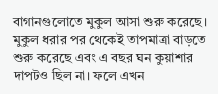বাগানগুলোতে মুকুল আসা শুরু করেছে। মুকুল ধরার পর থেকেই তাপমাত্রা বাড়তে শুরু করেছে এবং এ বছর ঘন কুয়াশার দাপটও ছিল না। ফলে এখন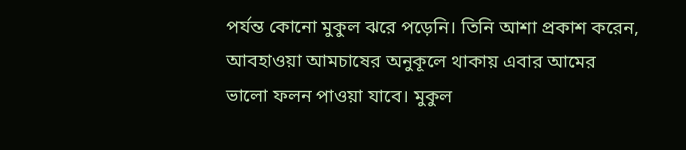পর্যন্ত কোনো মুকুল ঝরে পড়েনি। তিনি আশা প্রকাশ করেন, আবহাওয়া আমচাষের অনুকূলে থাকায় এবার আমের ভালো ফলন পাওয়া যাবে। মুকুল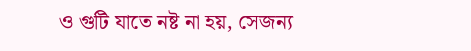ও গুটি যাতে নষ্ট না হয়, সেজন্য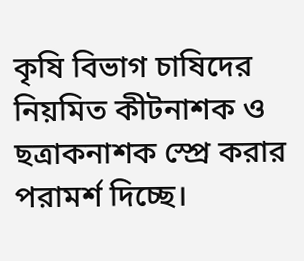কৃষি বিভাগ চাষিদের নিয়মিত কীটনাশক ও ছত্রাকনাশক স্প্রে করার পরামর্শ দিচ্ছে।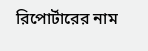রিপোর্টারের নাম